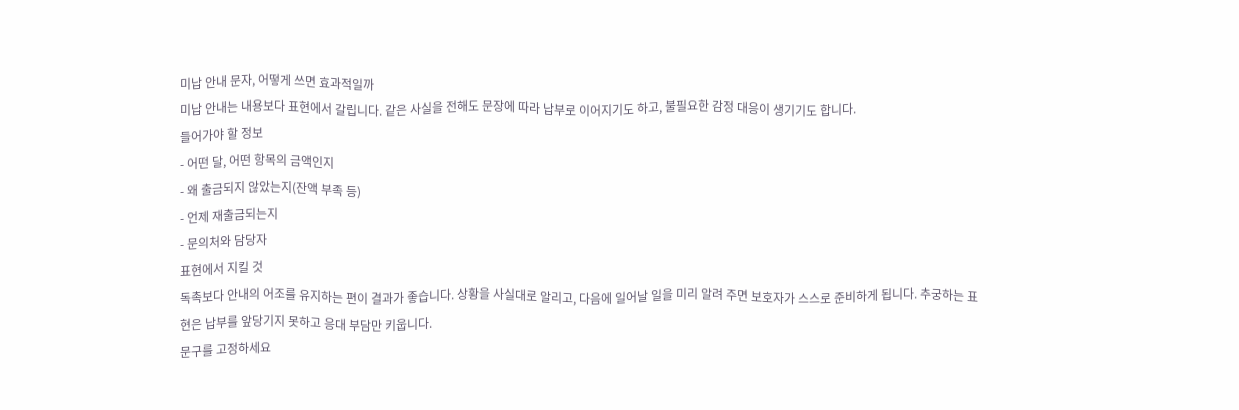미납 안내 문자, 어떻게 쓰면 효과적일까
미납 안내는 내용보다 표현에서 갈립니다. 같은 사실을 전해도 문장에 따라 납부로 이어지기도 하고, 불필요한 감정 대응이 생기기도 합니다.
들어가야 할 정보
- 어떤 달, 어떤 항목의 금액인지
- 왜 출금되지 않았는지(잔액 부족 등)
- 언제 재출금되는지
- 문의처와 담당자
표현에서 지킬 것
독촉보다 안내의 어조를 유지하는 편이 결과가 좋습니다. 상황을 사실대로 알리고, 다음에 일어날 일을 미리 알려 주면 보호자가 스스로 준비하게 됩니다. 추궁하는 표현은 납부를 앞당기지 못하고 응대 부담만 키웁니다.
문구를 고정하세요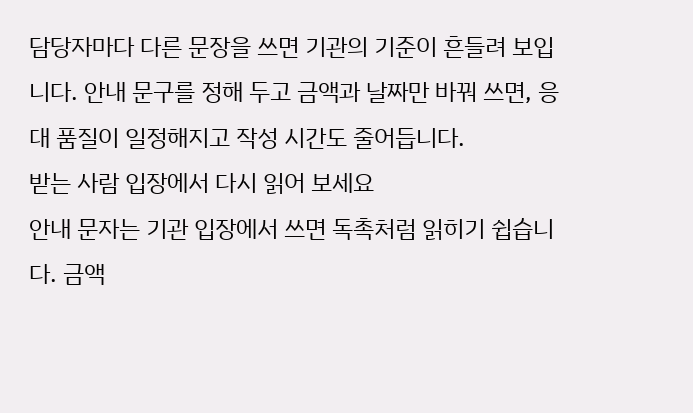담당자마다 다른 문장을 쓰면 기관의 기준이 흔들려 보입니다. 안내 문구를 정해 두고 금액과 날짜만 바꿔 쓰면, 응대 품질이 일정해지고 작성 시간도 줄어듭니다.
받는 사람 입장에서 다시 읽어 보세요
안내 문자는 기관 입장에서 쓰면 독촉처럼 읽히기 쉽습니다. 금액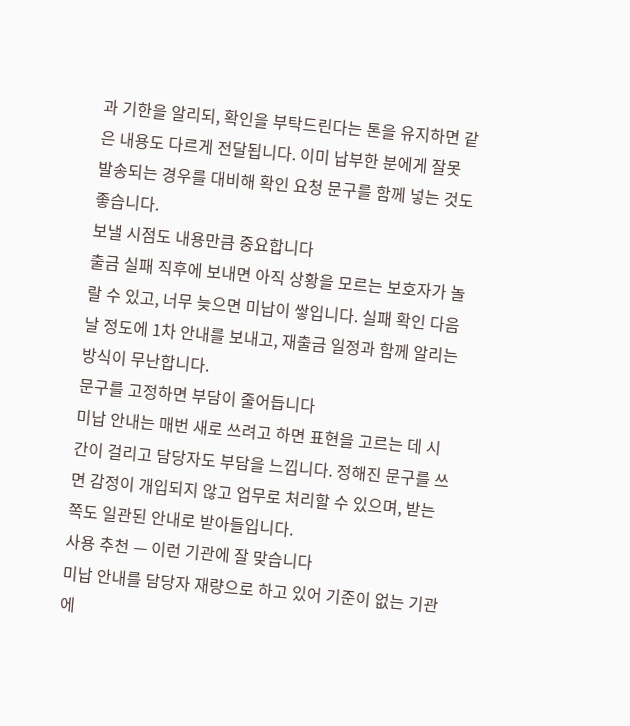과 기한을 알리되, 확인을 부탁드린다는 톤을 유지하면 같은 내용도 다르게 전달됩니다. 이미 납부한 분에게 잘못 발송되는 경우를 대비해 확인 요청 문구를 함께 넣는 것도 좋습니다.
보낼 시점도 내용만큼 중요합니다
출금 실패 직후에 보내면 아직 상황을 모르는 보호자가 놀랄 수 있고, 너무 늦으면 미납이 쌓입니다. 실패 확인 다음 날 정도에 1차 안내를 보내고, 재출금 일정과 함께 알리는 방식이 무난합니다.
문구를 고정하면 부담이 줄어듭니다
미납 안내는 매번 새로 쓰려고 하면 표현을 고르는 데 시간이 걸리고 담당자도 부담을 느낍니다. 정해진 문구를 쓰면 감정이 개입되지 않고 업무로 처리할 수 있으며, 받는 쪽도 일관된 안내로 받아들입니다.
사용 추천 — 이런 기관에 잘 맞습니다
미납 안내를 담당자 재량으로 하고 있어 기준이 없는 기관에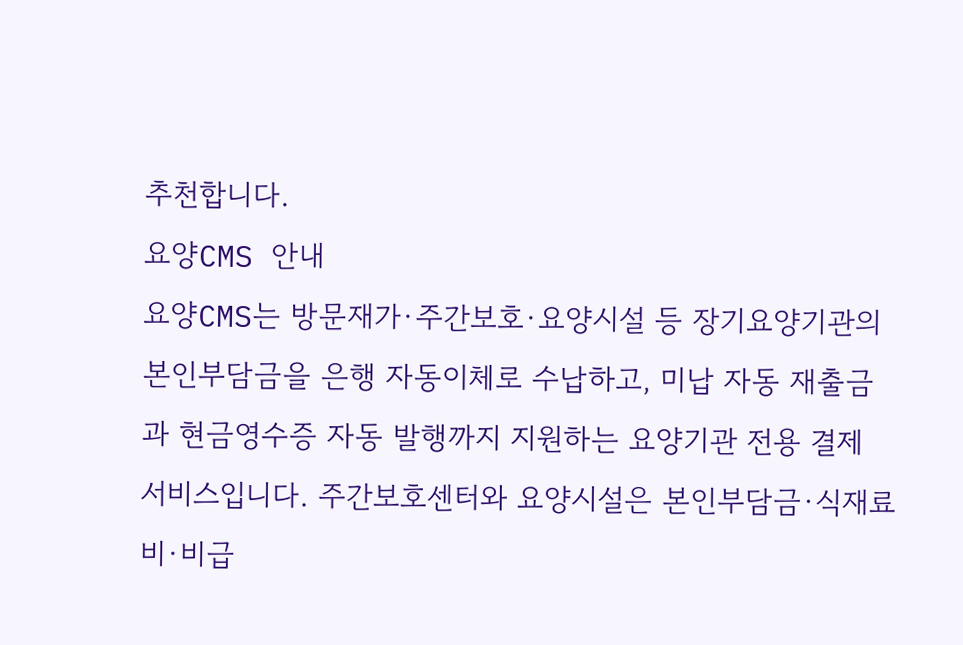추천합니다.
요양CMS 안내
요양CMS는 방문재가·주간보호·요양시설 등 장기요양기관의 본인부담금을 은행 자동이체로 수납하고, 미납 자동 재출금과 현금영수증 자동 발행까지 지원하는 요양기관 전용 결제 서비스입니다. 주간보호센터와 요양시설은 본인부담금·식재료비·비급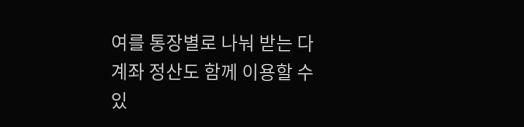여를 통장별로 나눠 받는 다계좌 정산도 함께 이용할 수 있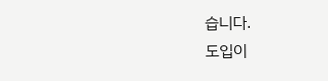습니다.
도입이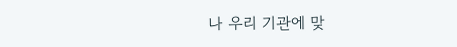나 우리 기관에 맞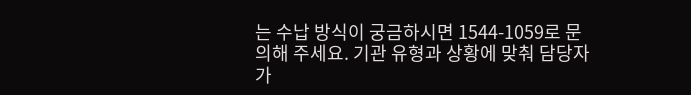는 수납 방식이 궁금하시면 1544-1059로 문의해 주세요. 기관 유형과 상황에 맞춰 담당자가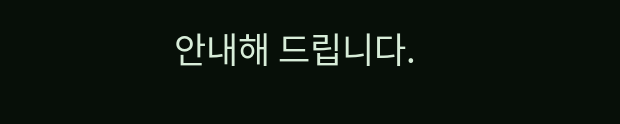안내해 드립니다.